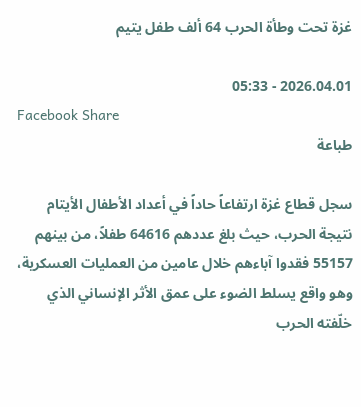غزة تحت وطأة الحرب 64 ألف طفل يتيم

2026.04.01 - 05:33
Facebook Share
طباعة

سجل قطاع غزة ارتفاعاً حاداً في أعداد الأطفال الأيتام نتيجة الحرب، حيث بلغ عددهم 64616 طفلاً، من بينهم 55157 فقدوا آباءهم خلال عامين من العمليات العسكرية، وهو واقع يسلط الضوء على عمق الأثر الإنساني الذي خلّفته الحرب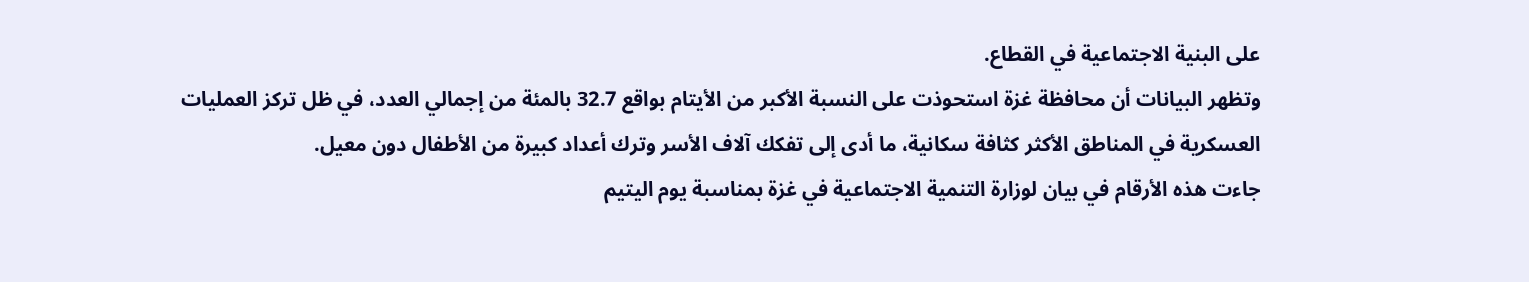على البنية الاجتماعية في القطاع.
وتظهر البيانات أن محافظة غزة استحوذت على النسبة الأكبر من الأيتام بواقع 32.7 بالمئة من إجمالي العدد، في ظل تركز العمليات العسكرية في المناطق الأكثر كثافة سكانية، ما أدى إلى تفكك آلاف الأسر وترك أعداد كبيرة من الأطفال دون معيل.
جاءت هذه الأرقام في بيان لوزارة التنمية الاجتماعية في غزة بمناسبة يوم اليتيم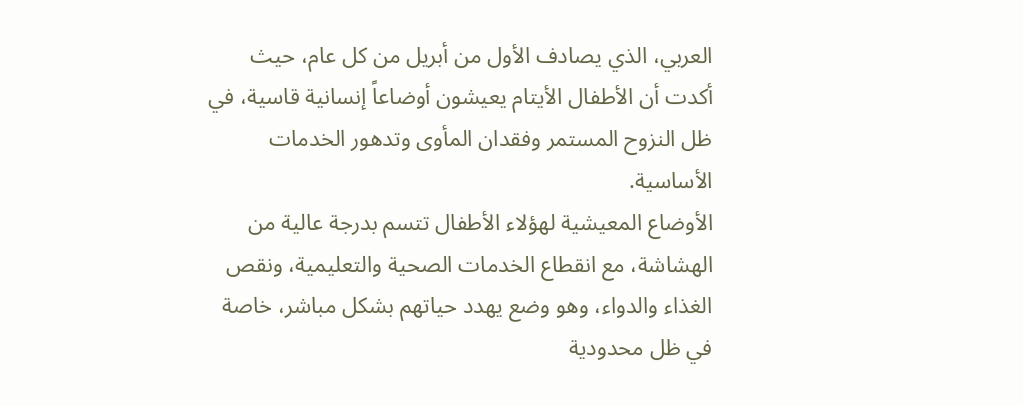العربي، الذي يصادف الأول من أبريل من كل عام، حيث أكدت أن الأطفال الأيتام يعيشون أوضاعاً إنسانية قاسية، في ظل النزوح المستمر وفقدان المأوى وتدهور الخدمات الأساسية.
الأوضاع المعيشية لهؤلاء الأطفال تتسم بدرجة عالية من الهشاشة، مع انقطاع الخدمات الصحية والتعليمية، ونقص الغذاء والدواء، وهو وضع يهدد حياتهم بشكل مباشر، خاصة في ظل محدودية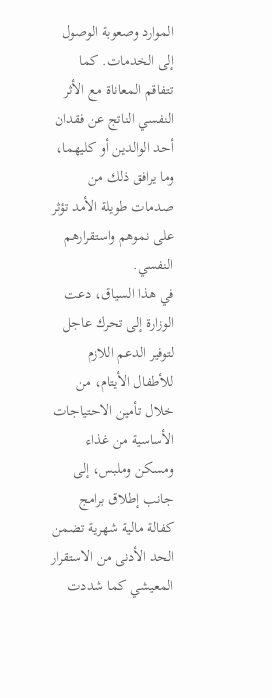الموارد وصعوبة الوصول إلى الخدمات. كما تتفاقم المعاناة مع الأثر النفسي الناتج عن فقدان أحد الوالدين أو كليهما، وما يرافق ذلك من صدمات طويلة الأمد تؤثر على نموهم واستقرارهم النفسي.
في هذا السياق، دعت الوزارة إلى تحرك عاجل لتوفير الدعم اللازم للأطفال الأيتام، من خلال تأمين الاحتياجات الأساسية من غذاء ومسكن وملبس، إلى جانب إطلاق برامج كفالة مالية شهرية تضمن الحد الأدنى من الاستقرار المعيشي كما شددت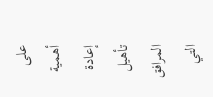على أهمية إعادة تأهيل المرافق التي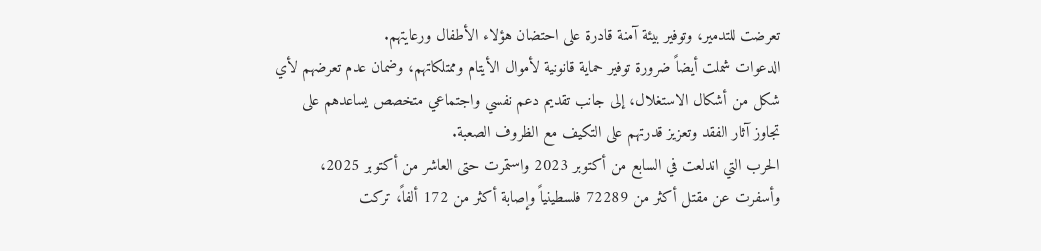تعرضت للتدمير، وتوفير بيئة آمنة قادرة على احتضان هؤلاء الأطفال ورعايتهم.
الدعوات شملت أيضاً ضرورة توفير حماية قانونية لأموال الأيتام وممتلكاتهم، وضمان عدم تعرضهم لأي شكل من أشكال الاستغلال، إلى جانب تقديم دعم نفسي واجتماعي متخصص يساعدهم على تجاوز آثار الفقد وتعزيز قدرتهم على التكيف مع الظروف الصعبة.
الحرب التي اندلعت في السابع من أكتوبر 2023 واستمرت حتى العاشر من أكتوبر 2025، وأسفرت عن مقتل أكثر من 72289 فلسطينياً وإصابة أكثر من 172 ألفاً، تركت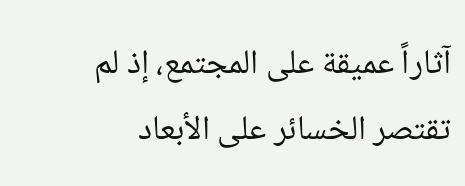آثاراً عميقة على المجتمع، إذ لم تقتصر الخسائر على الأبعاد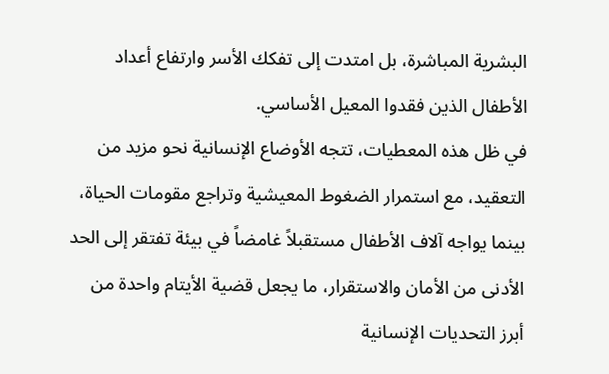البشرية المباشرة، بل امتدت إلى تفكك الأسر وارتفاع أعداد الأطفال الذين فقدوا المعيل الأساسي.
في ظل هذه المعطيات، تتجه الأوضاع الإنسانية نحو مزيد من التعقيد، مع استمرار الضغوط المعيشية وتراجع مقومات الحياة، بينما يواجه آلاف الأطفال مستقبلاً غامضاً في بيئة تفتقر إلى الحد الأدنى من الأمان والاستقرار، ما يجعل قضية الأيتام واحدة من أبرز التحديات الإنسانية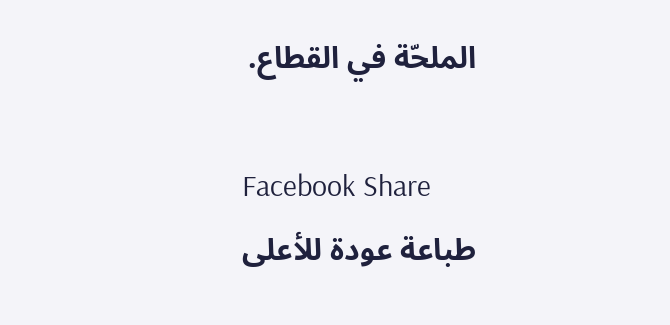الملحّة في القطاع.

Facebook Share
طباعة عودة للأعلى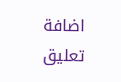اضافة تعليق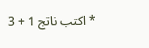* اكتب ناتج 1 + 3